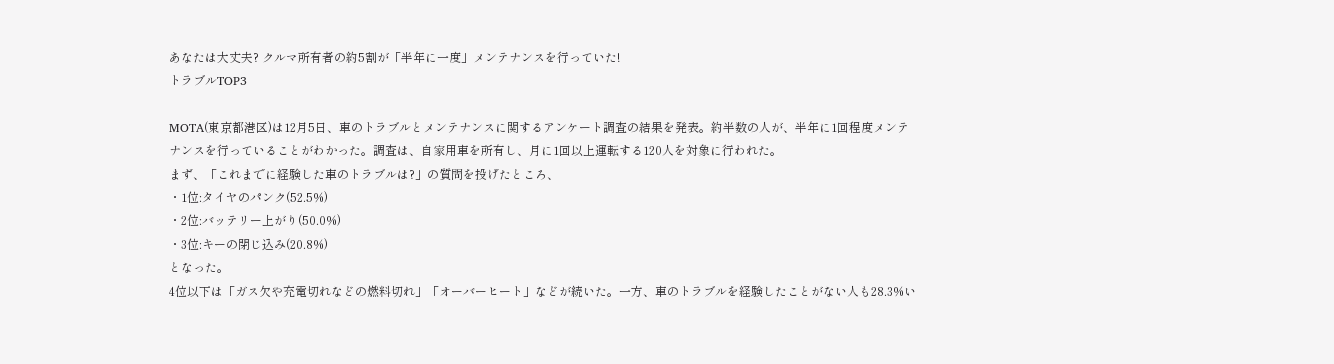あなたは大丈夫? クルマ所有者の約5割が「半年に一度」メンテナンスを行っていた!
トラブルTOP3

MOTA(東京都港区)は12月5日、車のトラブルとメンテナンスに関するアンケート調査の結果を発表。約半数の人が、半年に1回程度メンテナンスを行っていることがわかった。調査は、自家用車を所有し、月に1回以上運転する120人を対象に行われた。
まず、「これまでに経験した車のトラブルは?」の質問を投げたところ、
・1位:タイヤのパンク(52.5%)
・2位:バッテリー上がり(50.0%)
・3位:キーの閉じ込み(20.8%)
となった。
4位以下は「ガス欠や充電切れなどの燃料切れ」「オーバーヒート」などが続いた。一方、車のトラブルを経験したことがない人も28.3%い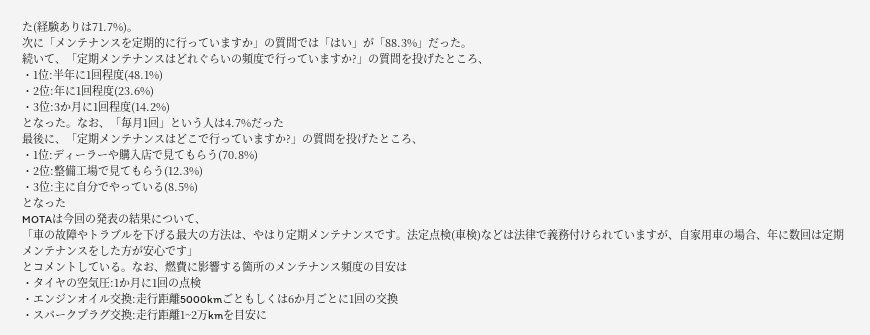た(経験ありは71.7%)。
次に「メンテナンスを定期的に行っていますか」の質問では「はい」が「88.3%」だった。
続いて、「定期メンテナンスはどれぐらいの頻度で行っていますか?」の質問を投げたところ、
・1位:半年に1回程度(48.1%)
・2位:年に1回程度(23.6%)
・3位:3か月に1回程度(14.2%)
となった。なお、「毎月1回」という人は4.7%だった
最後に、「定期メンテナンスはどこで行っていますか?」の質問を投げたところ、
・1位:ディーラーや購入店で見てもらう(70.8%)
・2位:整備工場で見てもらう(12.3%)
・3位:主に自分でやっている(8.5%)
となった
MOTAは今回の発表の結果について、
「車の故障やトラブルを下げる最大の方法は、やはり定期メンテナンスです。法定点検(車検)などは法律で義務付けられていますが、自家用車の場合、年に数回は定期メンテナンスをした方が安心です」
とコメントしている。なお、燃費に影響する箇所のメンテナンス頻度の目安は
・タイヤの空気圧:1か月に1回の点検
・エンジンオイル交換:走行距離5000kmごともしくは6か月ごとに1回の交換
・スパークプラグ交換:走行距離1~2万kmを目安に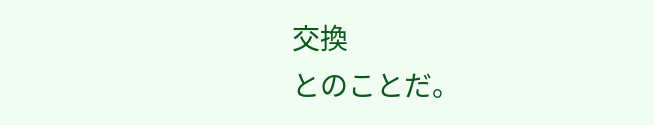交換
とのことだ。